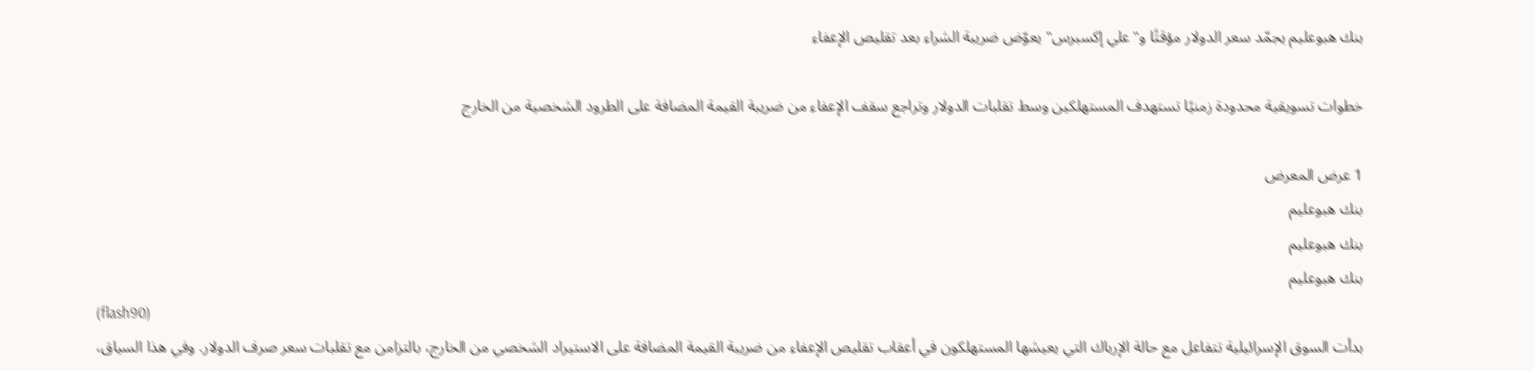بنك هبوعليم يجمّد سعر الدولار مؤقتًا و"علي إكسبرس" يعوّض ضريبة الشراء بعد تقليص الإعفاء

خطوات تسويقية محدودة زمنيًا تستهدف المستهلكين وسط تقلبات الدولار وتراجع سقف الإعفاء من ضريبة القيمة المضافة على الطرود الشخصية من الخارج

1 عرض المعرض
بنك هبوعليم
بنك هبوعليم
بنك هبوعليم
(flash90)
بدأت السوق الإسرائيلية تتفاعل مع حالة الإرباك التي يعيشها المستهلكون في أعقاب تقليص الإعفاء من ضريبة القيمة المضافة على الاستيراد الشخصي من الخارج، بالتزامن مع تقلبات سعر صرف الدولار. وفي هذا السياق،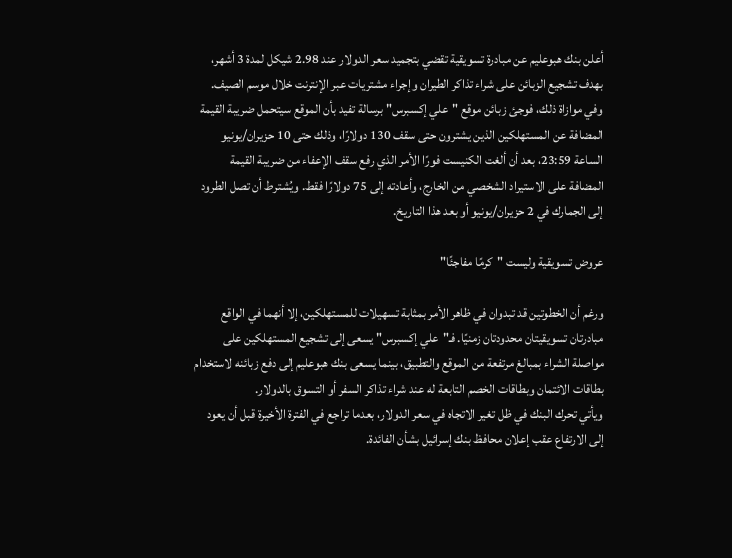أعلن بنك هبوعليم عن مبادرة تسويقية تقضي بتجميد سعر الدولار عند 2.98 شيكل لمدة 3 أشهر، بهدف تشجيع الزبائن على شراء تذاكر الطيران وإجراء مشتريات عبر الإنترنت خلال موسم الصيف.
وفي موازاة ذلك، فوجئ زبائن موقع "علي إكسبرس" برسالة تفيد بأن الموقع سيتحمل ضريبة القيمة المضافة عن المستهلكين الذين يشترون حتى سقف 130 دولارًا، وذلك حتى 10 حزيران/يونيو الساعة 23:59، بعد أن ألغت الكنيست فورًا الأمر الذي رفع سقف الإعفاء من ضريبة القيمة المضافة على الاستيراد الشخصي من الخارج، وأعادته إلى 75 دولارًا فقط. ويُشترط أن تصل الطرود إلى الجمارك في 2 حزيران/يونيو أو بعد هذا التاريخ.

عروض تسويقية وليست "كرمًا مفاجئًا"

ورغم أن الخطوتين قد تبدوان في ظاهر الأمر بمثابة تسهيلات للمستهلكين، إلا أنهما في الواقع مبادرتان تسويقيتان محدودتان زمنيًا. فـ"علي إكسبرس" يسعى إلى تشجيع المستهلكين على مواصلة الشراء بمبالغ مرتفعة من الموقع والتطبيق، بينما يسعى بنك هبوعليم إلى دفع زبائنه لاستخدام بطاقات الائتمان وبطاقات الخصم التابعة له عند شراء تذاكر السفر أو التسوق بالدولار.
ويأتي تحرك البنك في ظل تغير الاتجاه في سعر الدولار، بعدما تراجع في الفترة الأخيرة قبل أن يعود إلى الارتفاع عقب إعلان محافظ بنك إسرائيل بشأن الفائدة.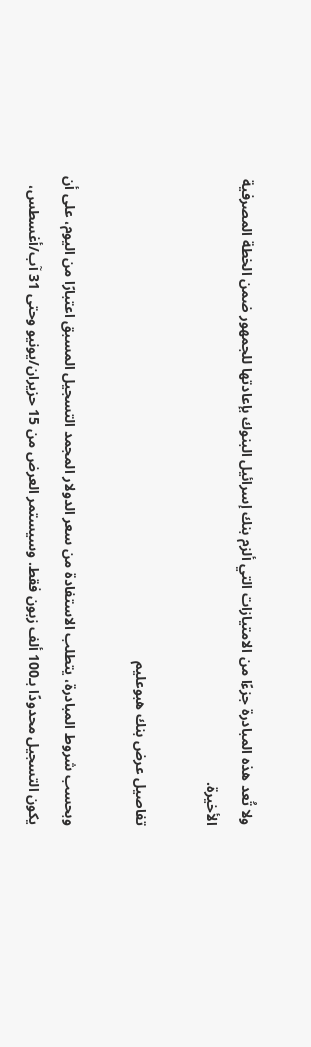ولا تُعد هذه المبادرة جزءًا من الامتيازات التي ألزم بنك إسرائيل البنوك بإعادتها للجمهور ضمن الخطة المصرفية الأخيرة.

تفاصيل عرض بنك هبوعليم

وبحسب شروط المبادرة، يتطلب الاستفادة من سعر الدولار المجمد التسجيل المسبق اعتبارًا من اليوم، على أن يكون التسجيل محدودًا بـ100 ألف زبون فقط. وسيستمر العرض من 15 حزيران/يونيو وحتى 31 آب/أغسطس،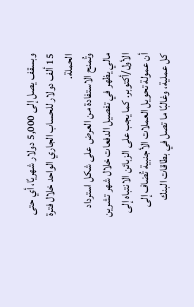وبسقف يصل إلى 5,000 دولار شهريًا، أي حتى 15 ألف دولار للحساب الجاري الواحد خلال فترة الحملة.
وتُمنح الاستفادة من العرض على شكل استرداد مالي يظهر في تفصيل الدفعات خلال شهر تشرين الأول/أكتوبر. كما يجب على الزبائن الانتباه إلى أن عمولة تحويل العملات الأجنبية تُضاف إلى كل عملية، وغالبًا ما تصل في بطاقات البنك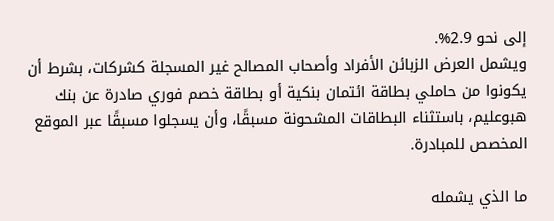إلى نحو 2.9%.
ويشمل العرض الزبائن الأفراد وأصحاب المصالح غير المسجلة كشركات، بشرط أن يكونوا من حاملي بطاقة ائتمان بنكية أو بطاقة خصم فوري صادرة عن بنك هبوعليم، باستثناء البطاقات المشحونة مسبقًا، وأن يسجلوا مسبقًا عبر الموقع المخصص للمبادرة.

ما الذي يشمله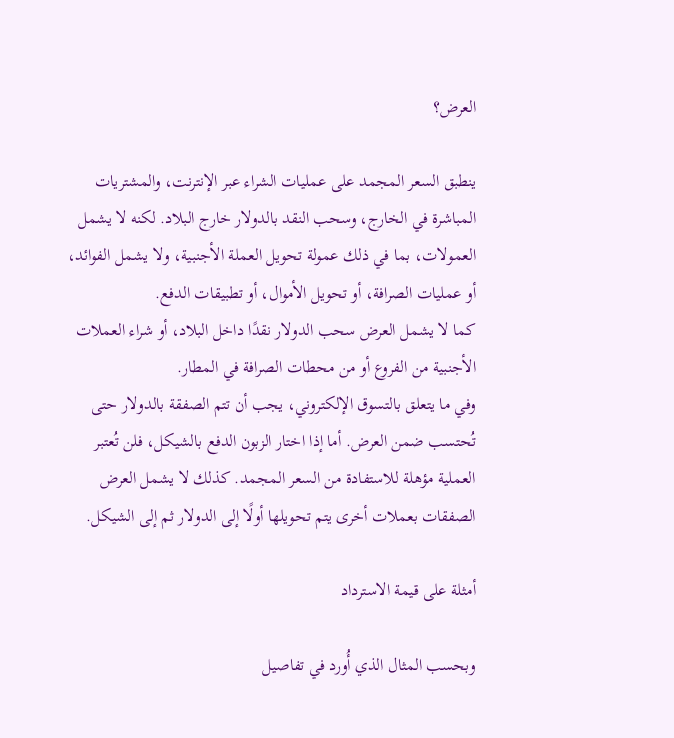العرض؟

ينطبق السعر المجمد على عمليات الشراء عبر الإنترنت، والمشتريات المباشرة في الخارج، وسحب النقد بالدولار خارج البلاد. لكنه لا يشمل العمولات، بما في ذلك عمولة تحويل العملة الأجنبية، ولا يشمل الفوائد، أو عمليات الصرافة، أو تحويل الأموال، أو تطبيقات الدفع.
كما لا يشمل العرض سحب الدولار نقدًا داخل البلاد، أو شراء العملات الأجنبية من الفروع أو من محطات الصرافة في المطار.
وفي ما يتعلق بالتسوق الإلكتروني، يجب أن تتم الصفقة بالدولار حتى تُحتسب ضمن العرض. أما إذا اختار الزبون الدفع بالشيكل، فلن تُعتبر العملية مؤهلة للاستفادة من السعر المجمد. كذلك لا يشمل العرض الصفقات بعملات أخرى يتم تحويلها أولًا إلى الدولار ثم إلى الشيكل.

أمثلة على قيمة الاسترداد

وبحسب المثال الذي أُورد في تفاصيل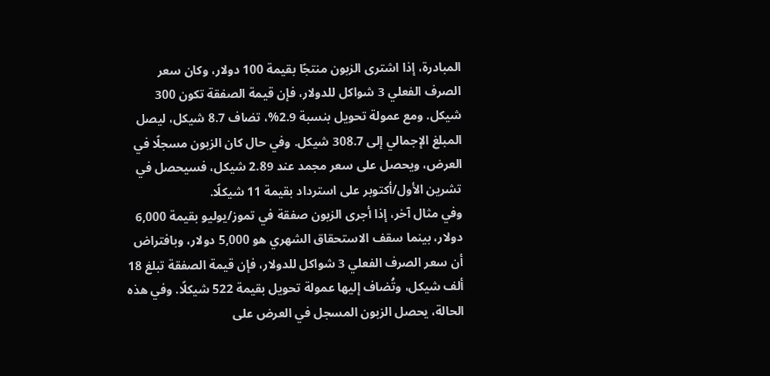المبادرة، إذا اشترى الزبون منتجًا بقيمة 100 دولار، وكان سعر الصرف الفعلي 3 شواكل للدولار، فإن قيمة الصفقة تكون 300 شيكل. ومع عمولة تحويل بنسبة 2.9%، تضاف 8.7 شيكل، ليصل المبلغ الإجمالي إلى 308.7 شيكل. وفي حال كان الزبون مسجلًا في العرض، ويحصل على سعر مجمد عند 2.89 شيكل، فسيحصل في تشرين الأول/أكتوبر على استرداد بقيمة 11 شيكلًا.
وفي مثال آخر، إذا أجرى الزبون صفقة في تموز/يوليو بقيمة 6,000 دولار، بينما سقف الاستحقاق الشهري هو 5,000 دولار، وبافتراض أن سعر الصرف الفعلي 3 شواكل للدولار، فإن قيمة الصفقة تبلغ 18 ألف شيكل، وتُضاف إليها عمولة تحويل بقيمة 522 شيكلًا. وفي هذه الحالة، يحصل الزبون المسجل في العرض على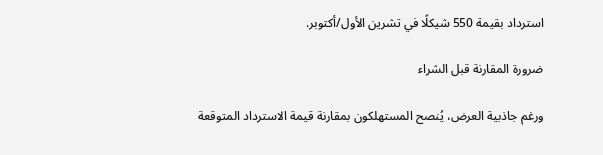استرداد بقيمة 550 شيكلًا في تشرين الأول/أكتوبر.

ضرورة المقارنة قبل الشراء

ورغم جاذبية العرض، يُنصح المستهلكون بمقارنة قيمة الاسترداد المتوقعة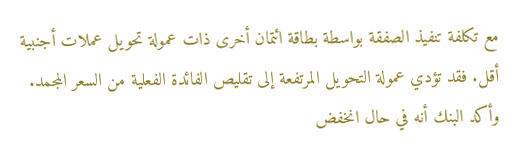مع تكلفة تنفيذ الصفقة بواسطة بطاقة ائتمان أخرى ذات عمولة تحويل عملات أجنبية أقل. فقد تؤدي عمولة التحويل المرتفعة إلى تقليص الفائدة الفعلية من السعر المجمد.
وأكد البنك أنه في حال انخفض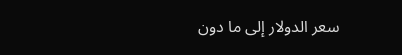سعر الدولار إلى ما دون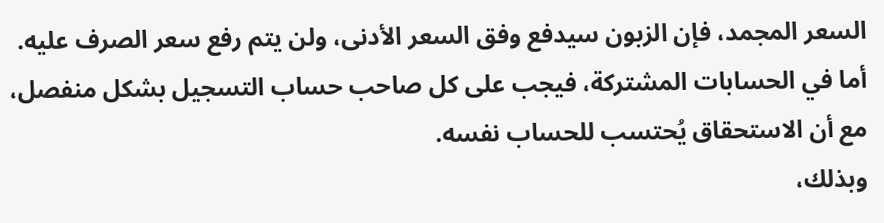السعر المجمد، فإن الزبون سيدفع وفق السعر الأدنى، ولن يتم رفع سعر الصرف عليه. أما في الحسابات المشتركة، فيجب على كل صاحب حساب التسجيل بشكل منفصل، مع أن الاستحقاق يُحتسب للحساب نفسه.
وبذلك،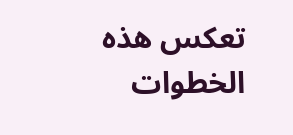تعكس هذه الخطوات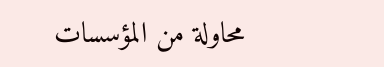محاولة من المؤسسات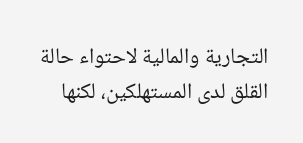التجارية والمالية لاحتواء حالة القلق لدى المستهلكين، لكنها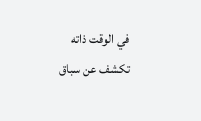في الوقت ذاته تكشف عن سباق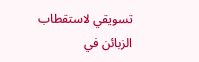تسويقي لاستقطاب الزبائن في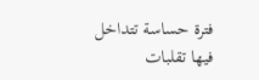فترة حساسة تتداخل فيها تقلبات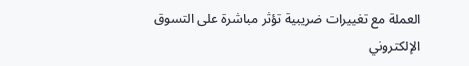العملة مع تغييرات ضريبية تؤثر مباشرة على التسوق الإلكتروني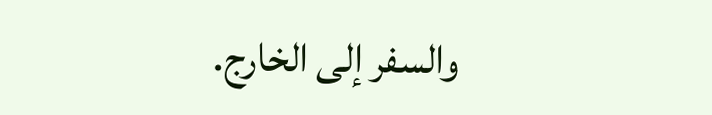والسفر إلى الخارج.